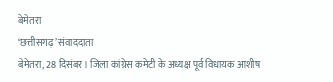बेमेतरा
‘छत्तीसगढ़’ संवाददाता
बेमेतरा, 28 दिसंबर। जिला कांग्रेस कमेटी के अध्यक्ष पूर्व विधायक आशीष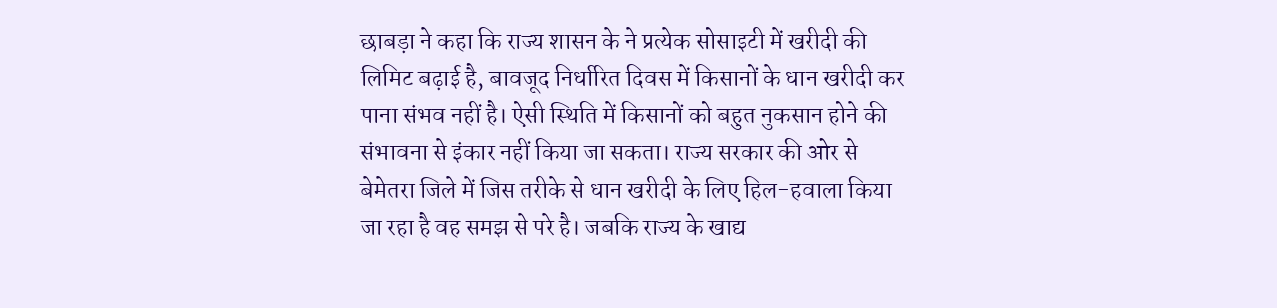छाबड़ा ने कहा कि राज्य शासन के ने प्रत्येक सोसाइटी में खरीदी की लिमिट बढ़ाई है, बावजूद निर्धारित दिवस में किसानों के धान खरीदी कर पाना संभव नहीं है। ऐसी स्थिति में किसानों को बहुत नुकसान होने की संभावना से इंकार नहीं किया जा सकता। राज्य सरकार की ओर से बेमेतरा जिले में जिस तरीके से धान खरीदी के लिए हिल-हवाला किया जा रहा है वह समझ से परे है। जबकि राज्य के खाद्य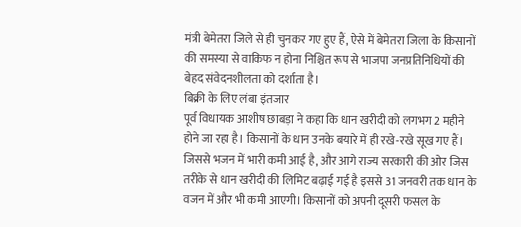मंत्री बेमेतरा जिले से ही चुनकर गए हुए हैं, ऐसे में बेमेतरा जिला के किसानों की समस्या से वाकिफ न होना निश्चित रूप से भाजपा जनप्रतिनिधियों की बेहद संवेदनशीलता को दर्शाता है।
बिक्री के लिए लंबा इंतजार
पूर्व विधायक आशीष छाबड़ा ने कहा कि धान खरीदी को लगभग 2 महीने होने जा रहा है। किसानों के धान उनके बयारे में ही रखे-रखे सूख गए हैं। जिससे भजन में भारी कमी आई है, और आगे राज्य सरकारी की ओर जिस तरीके से धान खरीदी की लिमिट बढ़ाई गई है इससे 31 जनवरी तक धान के वजन में और भी कमी आएगी। किसानों को अपनी दूसरी फसल के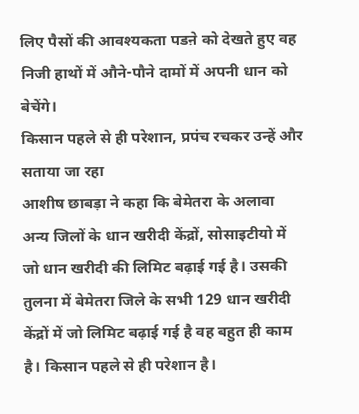लिए पैसों की आवश्यकता पडऩे को देखते हुए वह निजी हाथों में औने-पौने दामों में अपनी धान को बेचेंगे।
किसान पहले से ही परेशान, प्रपंच रचकर उन्हें और सताया जा रहा
आशीष छाबड़ा ने कहा कि बेमेतरा के अलावा अन्य जिलों के धान खरीदी केंद्रों, सोसाइटीयो में जो धान खरीदी की लिमिट बढ़ाई गई है। उसकी तुलना में बेमेतरा जिले के सभी 129 धान खरीदी केंद्रों में जो लिमिट बढ़ाई गई है वह बहुत ही काम है। किसान पहले से ही परेशान है।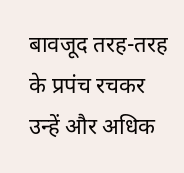बावजूद तरह-तरह के प्रपंच रचकर उन्हें और अधिक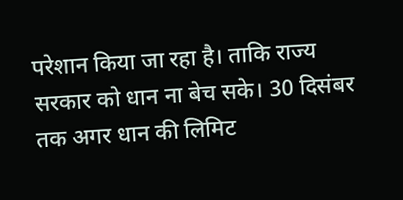परेशान किया जा रहा है। ताकि राज्य सरकार को धान ना बेच सके। 30 दिसंबर तक अगर धान की लिमिट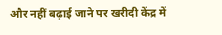और नहीं बढ़ाई जाने पर खरीदी केंद्र में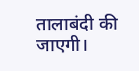तालाबंदी की जाएगी।